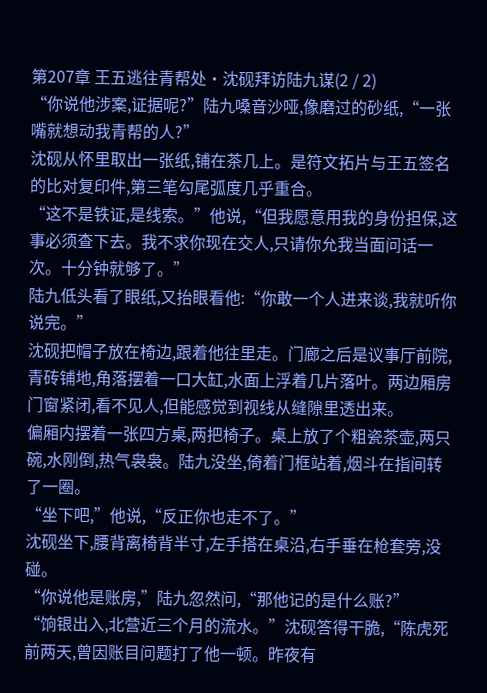第207章 王五逃往青帮处·沈砚拜访陆九谋(2 / 2)
“你说他涉案,证据呢?”陆九嗓音沙哑,像磨过的砂纸,“一张嘴就想动我青帮的人?”
沈砚从怀里取出一张纸,铺在茶几上。是符文拓片与王五签名的比对复印件,第三笔勾尾弧度几乎重合。
“这不是铁证,是线索。”他说,“但我愿意用我的身份担保,这事必须查下去。我不求你现在交人,只请你允我当面问话一次。十分钟就够了。”
陆九低头看了眼纸,又抬眼看他:“你敢一个人进来谈,我就听你说完。”
沈砚把帽子放在椅边,跟着他往里走。门廊之后是议事厅前院,青砖铺地,角落摆着一口大缸,水面上浮着几片落叶。两边厢房门窗紧闭,看不见人,但能感觉到视线从缝隙里透出来。
偏厢内摆着一张四方桌,两把椅子。桌上放了个粗瓷茶壶,两只碗,水刚倒,热气袅袅。陆九没坐,倚着门框站着,烟斗在指间转了一圈。
“坐下吧,”他说,“反正你也走不了。”
沈砚坐下,腰背离椅背半寸,左手搭在桌沿,右手垂在枪套旁,没碰。
“你说他是账房,”陆九忽然问,“那他记的是什么账?”
“饷银出入,北营近三个月的流水。”沈砚答得干脆,“陈虎死前两天,曾因账目问题打了他一顿。昨夜有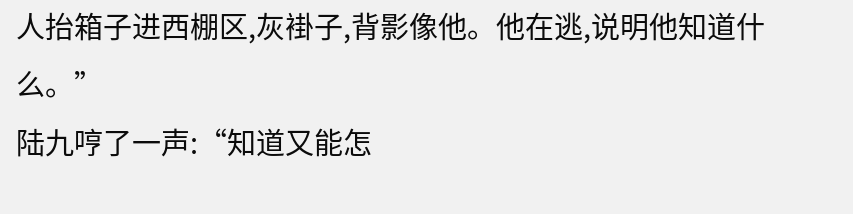人抬箱子进西棚区,灰褂子,背影像他。他在逃,说明他知道什么。”
陆九哼了一声:“知道又能怎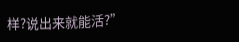样?说出来就能活?”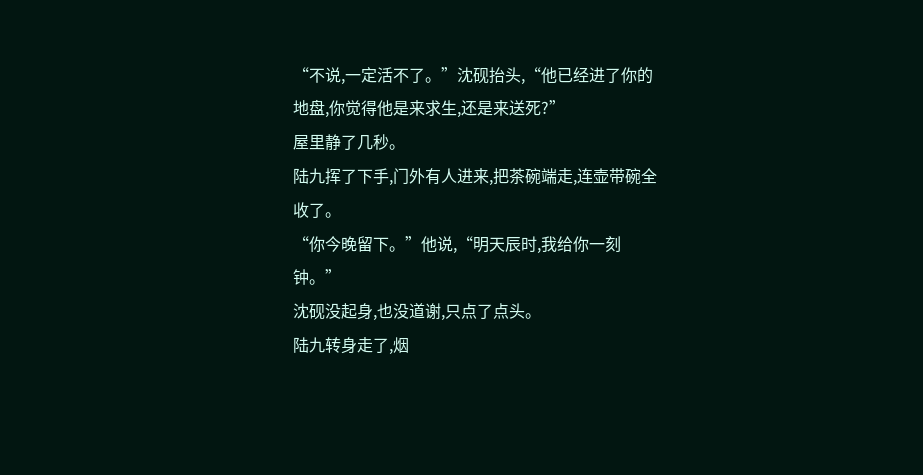“不说,一定活不了。”沈砚抬头,“他已经进了你的地盘,你觉得他是来求生,还是来送死?”
屋里静了几秒。
陆九挥了下手,门外有人进来,把茶碗端走,连壶带碗全收了。
“你今晚留下。”他说,“明天辰时,我给你一刻钟。”
沈砚没起身,也没道谢,只点了点头。
陆九转身走了,烟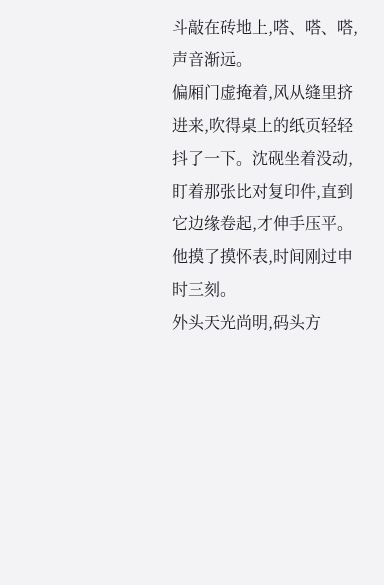斗敲在砖地上,嗒、嗒、嗒,声音渐远。
偏厢门虚掩着,风从缝里挤进来,吹得桌上的纸页轻轻抖了一下。沈砚坐着没动,盯着那张比对复印件,直到它边缘卷起,才伸手压平。他摸了摸怀表,时间刚过申时三刻。
外头天光尚明,码头方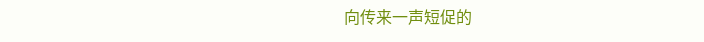向传来一声短促的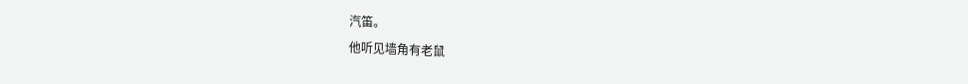汽笛。
他听见墙角有老鼠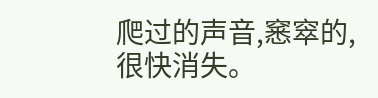爬过的声音,窸窣的,很快消失。